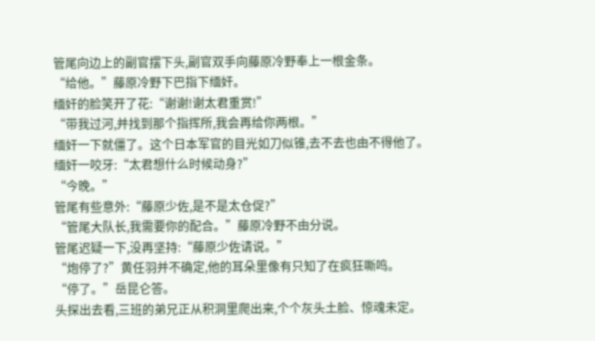管尾向边上的副官摆下头,副官双手向藤原冷野奉上一根金条。
“给他。”藤原冷野下巴指下缅奸。
缅奸的脸笑开了花:“谢谢!谢太君重赏!”
“带我过河,并找到那个指挥所,我会再给你两根。”
缅奸一下就僵了。这个日本军官的目光如刀似锥,去不去也由不得他了。
缅奸一咬牙:“太君想什么时候动身?”
“今晚。”
管尾有些意外:“藤原少佐,是不是太仓促?”
“管尾大队长,我需要你的配合。”藤原冷野不由分说。
管尾迟疑一下,没再坚持:“藤原少佐请说。”
“炮停了?”黄任羽并不确定,他的耳朵里像有只知了在疯狂嘶鸣。
“停了。”岳昆仑答。
头探出去看,三班的弟兄正从积洞里爬出来,个个灰头土脸、惊魂未定。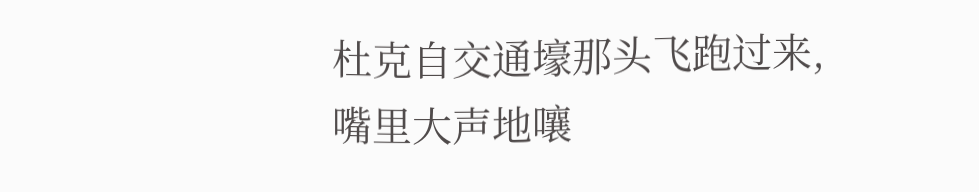杜克自交通壕那头飞跑过来,嘴里大声地嚷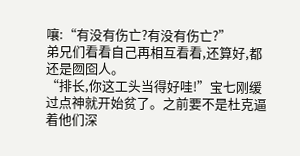嚷:“有没有伤亡?有没有伤亡?”
弟兄们看看自己再相互看看,还算好,都还是囫囵人。
“排长,你这工头当得好哇!”宝七刚缓过点神就开始贫了。之前要不是杜克逼着他们深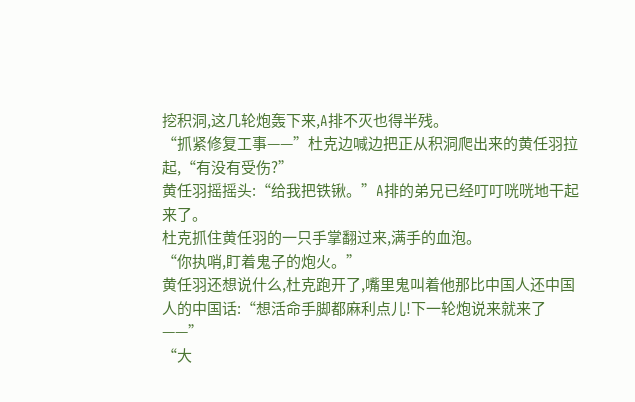挖积洞,这几轮炮轰下来,A排不灭也得半残。
“抓紧修复工事——”杜克边喊边把正从积洞爬出来的黄任羽拉起,“有没有受伤?”
黄任羽摇摇头:“给我把铁锹。”A排的弟兄已经叮叮咣咣地干起来了。
杜克抓住黄任羽的一只手掌翻过来,满手的血泡。
“你执哨,盯着鬼子的炮火。”
黄任羽还想说什么,杜克跑开了,嘴里鬼叫着他那比中国人还中国人的中国话:“想活命手脚都麻利点儿!下一轮炮说来就来了——”
“大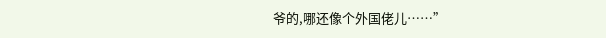爷的,哪还像个外国佬儿……”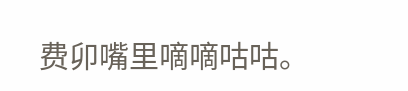费卯嘴里嘀嘀咕咕。